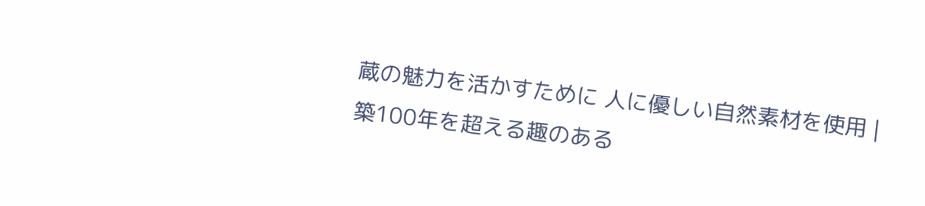蔵の魅力を活かすために 人に優しい自然素材を使用 |
築100年を超える趣のある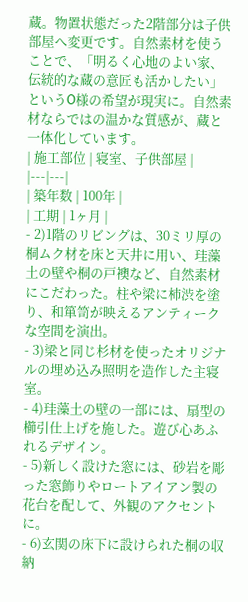蔵。物置状態だった2階部分は子供部屋へ変更です。自然素材を使うことで、「明るく心地のよい家、伝統的な蔵の意匠も活かしたい」というO様の希望が現実に。自然素材ならではの温かな質感が、蔵と一体化しています。
| 施工部位 | 寝室、子供部屋 |
|---|---|
| 築年数 | 100年 |
| 工期 | 1ヶ月 |
- 2)1階のリビングは、30ミリ厚の桐ムク材を床と天井に用い、珪藻土の壁や桐の戸襖など、自然素材にこだわった。柱や梁に柿渋を塗り、和箪笥が映えるアンティークな空間を演出。
- 3)梁と同じ杉材を使ったオリジナルの埋め込み照明を造作した主寝室。
- 4)珪藻土の壁の一部には、扇型の櫛引仕上げを施した。遊び心あふれるデザイン。
- 5)新しく設けた窓には、砂岩を彫った窓飾りやロートアイアン製の花台を配して、外観のアクセントに。
- 6)玄関の床下に設けられた桐の収納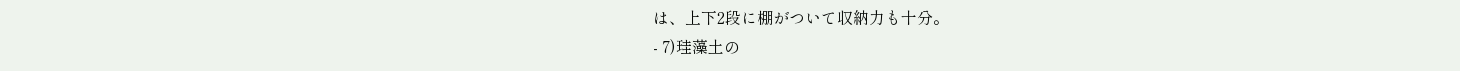は、上下2段に棚がついて収納力も十分。
- 7)珪藻土の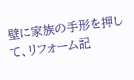壁に家族の手形を押して、リフォーム記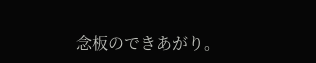念板のできあがり。